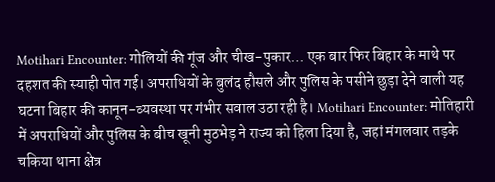Motihari Encounter: गोलियों की गूंज और चीख-पुकार… एक बार फिर बिहार के माथे पर दहशत की स्याही पोत गई। अपराधियों के बुलंद हौसले और पुलिस के पसीने छुड़ा देने वाली यह घटना बिहार की कानून-व्यवस्था पर गंभीर सवाल उठा रही है। Motihari Encounter: मोतिहारी में अपराधियों और पुलिस के बीच खूनी मुठभेड़ ने राज्य को हिला दिया है, जहां मंगलवार तड़के चकिया थाना क्षेत्र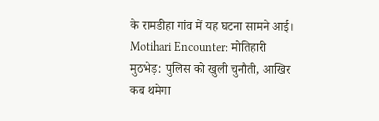के रामडीहा गांव में यह घटना सामने आई।
Motihari Encounter: मोतिहारी मुठभेड़: पुलिस को खुली चुनौती, आखिर कब थमेगा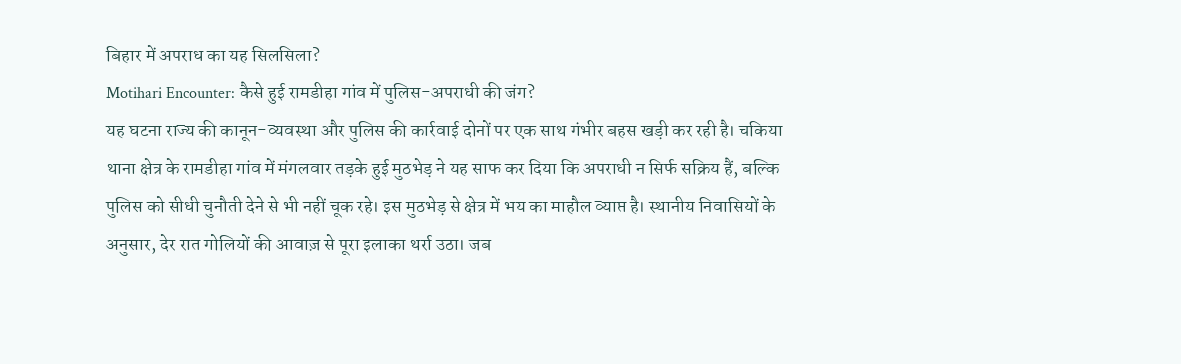बिहार में अपराध का यह सिलसिला?
Motihari Encounter: कैसे हुई रामडीहा गांव में पुलिस-अपराधी की जंग?
यह घटना राज्य की कानून-व्यवस्था और पुलिस की कार्रवाई दोनों पर एक साथ गंभीर बहस खड़ी कर रही है। चकिया थाना क्षेत्र के रामडीहा गांव में मंगलवार तड़के हुई मुठभेड़ ने यह साफ कर दिया कि अपराधी न सिर्फ सक्रिय हैं, बल्कि पुलिस को सीधी चुनौती देने से भी नहीं चूक रहे। इस मुठभेड़ से क्षेत्र में भय का माहौल व्याप्त है। स्थानीय निवासियों के अनुसार, देर रात गोलियों की आवाज़ से पूरा इलाका थर्रा उठा। जब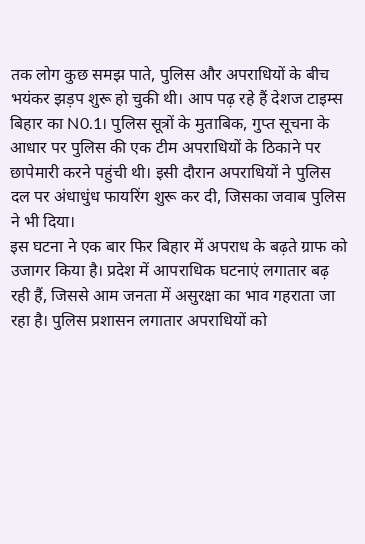तक लोग कुछ समझ पाते, पुलिस और अपराधियों के बीच भयंकर झड़प शुरू हो चुकी थी। आप पढ़ रहे हैं देशज टाइम्स बिहार का N0.1। पुलिस सूत्रों के मुताबिक, गुप्त सूचना के आधार पर पुलिस की एक टीम अपराधियों के ठिकाने पर छापेमारी करने पहुंची थी। इसी दौरान अपराधियों ने पुलिस दल पर अंधाधुंध फायरिंग शुरू कर दी, जिसका जवाब पुलिस ने भी दिया।
इस घटना ने एक बार फिर बिहार में अपराध के बढ़ते ग्राफ को उजागर किया है। प्रदेश में आपराधिक घटनाएं लगातार बढ़ रही हैं, जिससे आम जनता में असुरक्षा का भाव गहराता जा रहा है। पुलिस प्रशासन लगातार अपराधियों को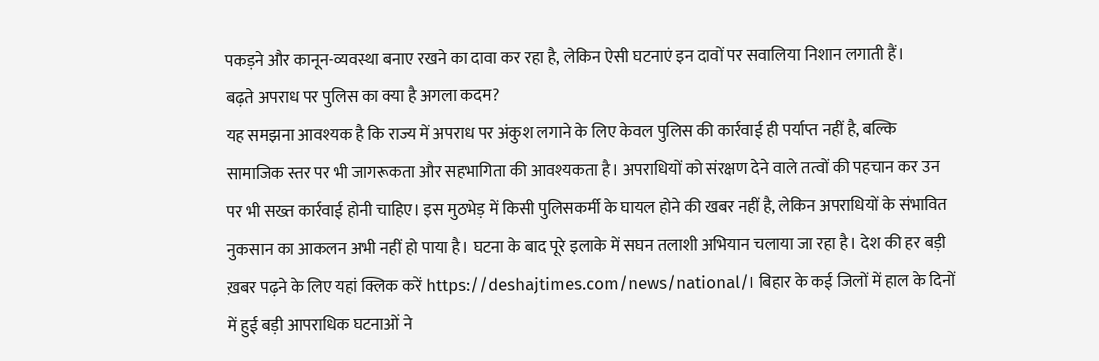पकड़ने और कानून-व्यवस्था बनाए रखने का दावा कर रहा है, लेकिन ऐसी घटनाएं इन दावों पर सवालिया निशान लगाती हैं।
बढ़ते अपराध पर पुलिस का क्या है अगला कदम?
यह समझना आवश्यक है कि राज्य में अपराध पर अंकुश लगाने के लिए केवल पुलिस की कार्रवाई ही पर्याप्त नहीं है, बल्कि सामाजिक स्तर पर भी जागरूकता और सहभागिता की आवश्यकता है। अपराधियों को संरक्षण देने वाले तत्वों की पहचान कर उन पर भी सख्त कार्रवाई होनी चाहिए। इस मुठभेड़ में किसी पुलिसकर्मी के घायल होने की खबर नहीं है, लेकिन अपराधियों के संभावित नुकसान का आकलन अभी नहीं हो पाया है। घटना के बाद पूरे इलाके में सघन तलाशी अभियान चलाया जा रहा है। देश की हर बड़ी ख़बर पढ़ने के लिए यहां क्लिक करें https://deshajtimes.com/news/national/। बिहार के कई जिलों में हाल के दिनों में हुई बड़ी आपराधिक घटनाओं ने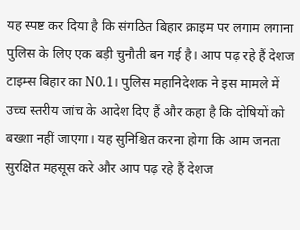यह स्पष्ट कर दिया है कि संगठित बिहार क्राइम पर लगाम लगाना पुलिस के लिए एक बड़ी चुनौती बन गई है। आप पढ़ रहे हैं देशज टाइम्स बिहार का N0.1। पुलिस महानिदेशक ने इस मामले में उच्च स्तरीय जांच के आदेश दिए हैं और कहा है कि दोषियों को बख्शा नहीं जाएगा। यह सुनिश्चित करना होगा कि आम जनता सुरक्षित महसूस करे और आप पढ़ रहे हैं देशज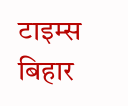टाइम्स बिहार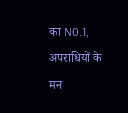का N0.1, अपराधियों के मन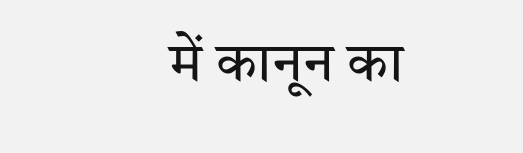में कानून का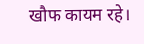खौफ कायम रहे।